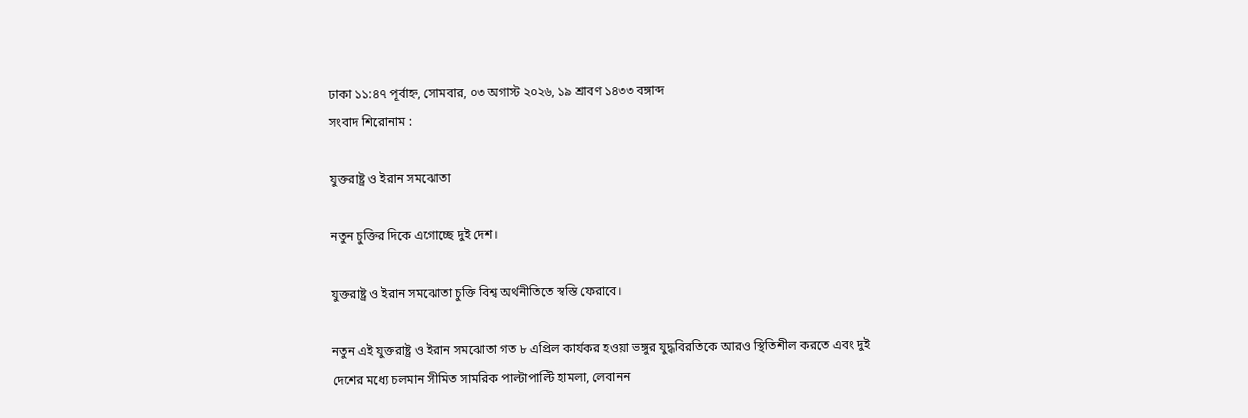ঢাকা ১১:৪৭ পূর্বাহ্ন, সোমবার, ০৩ অগাস্ট ২০২৬, ১৯ শ্রাবণ ১৪৩৩ বঙ্গাব্দ
সংবাদ শিরোনাম :

যুক্তরাষ্ট্র ও ইরান সমঝোতা

নতুন চুক্তির দিকে এগোচ্ছে দুই দেশ।

যুক্তরাষ্ট্র ও ইরান সমঝোতা চুক্তি বিশ্ব অর্থনীতিতে স্বস্তি ফেরাবে।

নতুন এই যুক্তরাষ্ট্র ও ইরান সমঝোতা গত ৮ এপ্রিল কার্যকর হওয়া ভঙ্গুর যুদ্ধবিরতিকে আরও স্থিতিশীল করতে এবং দুই দেশের মধ্যে চলমান সীমিত সামরিক পাল্টাপাল্টি হামলা, লেবানন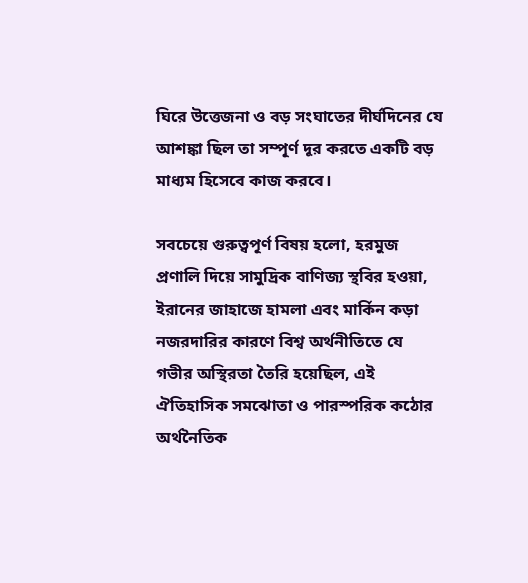ঘিরে উত্তেজনা ও বড় সংঘাতের দীর্ঘদিনের যে আশঙ্কা ছিল তা সম্পূর্ণ দূর করতে একটি বড় মাধ্যম হিসেবে কাজ করবে।

সবচেয়ে গুরুত্বপূর্ণ বিষয় হলো, হরমুজ প্রণালি দিয়ে সামুদ্রিক বাণিজ্য স্থবির হওয়া, ইরানের জাহাজে হামলা এবং মার্কিন কড়া নজরদারির কারণে বিশ্ব অর্থনীতিতে যে গভীর অস্থিরতা তৈরি হয়েছিল, এই ঐতিহাসিক সমঝোতা ও পারস্পরিক কঠোর অর্থনৈতিক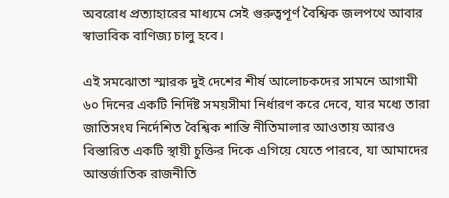অবরোধ প্রত্যাহারের মাধ্যমে সেই গুরুত্বপূর্ণ বৈশ্বিক জলপথে আবার স্বাভাবিক বাণিজ্য চালু হবে।

এই সমঝোতা স্মারক দুই দেশের শীর্ষ আলোচকদের সামনে আগামী ৬০ দিনের একটি নির্দিষ্ট সময়সীমা নির্ধারণ করে দেবে, যার মধ্যে তারা জাতিসংঘ নির্দেশিত বৈশ্বিক শান্তি নীতিমালার আওতায় আরও বিস্তারিত একটি স্থায়ী চুক্তির দিকে এগিয়ে যেতে পারবে, যা আমাদের আন্তর্জাতিক রাজনীতি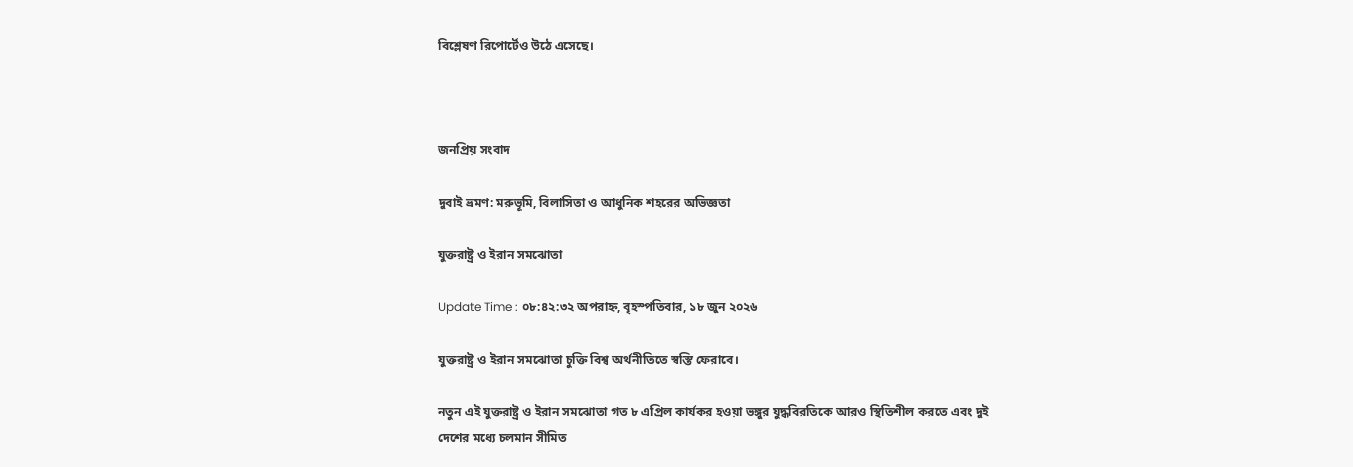বিশ্লেষণ রিপোর্টেও উঠে এসেছে।



জনপ্রিয় সংবাদ

দুবাই ভ্রমণ: মরুভূমি, বিলাসিতা ও আধুনিক শহরের অভিজ্ঞতা

যুক্তরাষ্ট্র ও ইরান সমঝোতা

Update Time : ০৮:৪২:৩২ অপরাহ্ন, বৃহস্পতিবার, ১৮ জুন ২০২৬

যুক্তরাষ্ট্র ও ইরান সমঝোতা চুক্তি বিশ্ব অর্থনীতিতে স্বস্তি ফেরাবে।

নতুন এই যুক্তরাষ্ট্র ও ইরান সমঝোতা গত ৮ এপ্রিল কার্যকর হওয়া ভঙ্গুর যুদ্ধবিরতিকে আরও স্থিতিশীল করতে এবং দুই দেশের মধ্যে চলমান সীমিত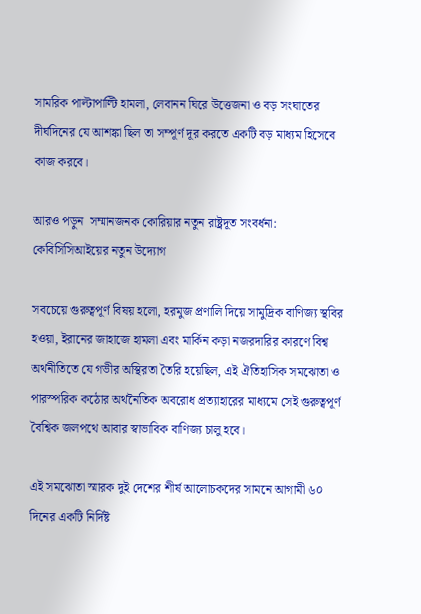সামরিক পাল্টাপাল্টি হামলা, লেবানন ঘিরে উত্তেজনা ও বড় সংঘাতের দীর্ঘদিনের যে আশঙ্কা ছিল তা সম্পূর্ণ দূর করতে একটি বড় মাধ্যম হিসেবে কাজ করবে।

আরও পড়ুন  সম্মানজনক কোরিয়ার নতুন রাষ্ট্রদূত সংবর্ধনা: কেবিসিসিআইয়ের নতুন উদ্যোগ

সবচেয়ে গুরুত্বপূর্ণ বিষয় হলো, হরমুজ প্রণালি দিয়ে সামুদ্রিক বাণিজ্য স্থবির হওয়া, ইরানের জাহাজে হামলা এবং মার্কিন কড়া নজরদারির কারণে বিশ্ব অর্থনীতিতে যে গভীর অস্থিরতা তৈরি হয়েছিল, এই ঐতিহাসিক সমঝোতা ও পারস্পরিক কঠোর অর্থনৈতিক অবরোধ প্রত্যাহারের মাধ্যমে সেই গুরুত্বপূর্ণ বৈশ্বিক জলপথে আবার স্বাভাবিক বাণিজ্য চালু হবে।

এই সমঝোতা স্মারক দুই দেশের শীর্ষ আলোচকদের সামনে আগামী ৬০ দিনের একটি নির্দিষ্ট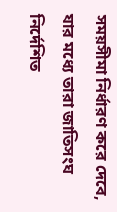সময়সীমা নির্ধারণ করে দেবে, যার মধ্যে তারা জাতিসংঘ নির্দেশিত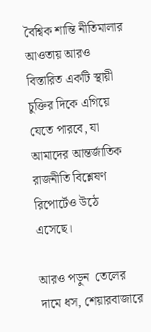বৈশ্বিক শান্তি নীতিমালার আওতায় আরও বিস্তারিত একটি স্থায়ী চুক্তির দিকে এগিয়ে যেতে পারবে, যা আমাদের আন্তর্জাতিক রাজনীতি বিশ্লেষণ রিপোর্টেও উঠে এসেছে।

আরও পড়ুন  তেলের দামে ধস, শেয়ারবাজারে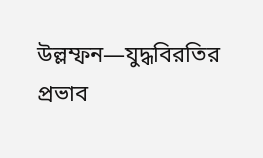উল্লম্ফন—যুদ্ধবিরতির প্রভাব